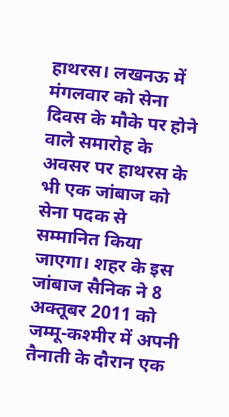हाथरस। लखनऊ में मंगलवार को सेना दिवस के मौके पर होने वाले समारोह के अवसर पर हाथरस के भी एक जांबाज को सेना पदक से सम्मानित किया जाएगा। शहर के इस जांबाज सैनिक ने 8 अक्तूबर 2011 को जम्मू-कश्मीर में अपनी तैनाती के दौरान एक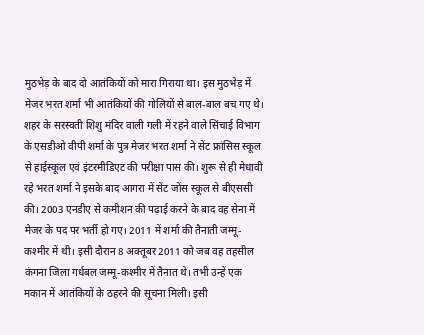मुठभेड़ के बाद दो आतंकियों को मारा गिराया था। इस मुठभेड़ में मेजर भरत शर्मा भी आतंकियों की गोलियों से बाल-बाल बच गए थे।
शहर के सरस्वती शिशु मंदिर वाली गली में रहने वाले सिंचाई विभाग के एसडीओ वीपी शर्मा के पुत्र मेजर भरत शर्मा ने सेंट फ्रांसिस स्कूल से हाईस्कूल एवं इंटरमीडिएट की परीक्षा पास की। शुरू से ही मेधावी रहे भरत शर्मा ने इसके बाद आगरा में सेंट जोंस स्कूल से बीएससी की। 2003 एनडीए से कमीशन की पढ़ाई करने के बाद वह सेना में मेजर के पद पर भर्ती हो गए। 2011 में शर्मा की तैनाती जम्मू-कश्मीर में थी। इसी दौरान 8 अक्तूबर 2011 को जब वह तहसील कंगना जिला गर्धबल जम्मू-कश्मीर में तैनात थे। तभी उन्हें एक मकान में आतंकियों के ठहरने की सूचना मिली। इसी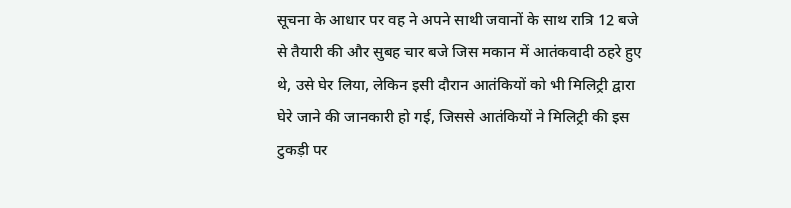सूचना के आधार पर वह ने अपने साथी जवानों के साथ रात्रि 12 बजे से तैयारी की और सुबह चार बजे जिस मकान में आतंकवादी ठहरे हुए थे, उसे घेर लिया, लेकिन इसी दौरान आतंकियों को भी मिलिट्री द्वारा घेरे जाने की जानकारी हो गई, जिससे आतंकियों ने मिलिट्री की इस टुकड़ी पर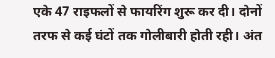एके 47 राइफलों से फायरिंग शुरू कर दी। दोनों तरफ से कई घंटों तक गोलीबारी होती रही। अंत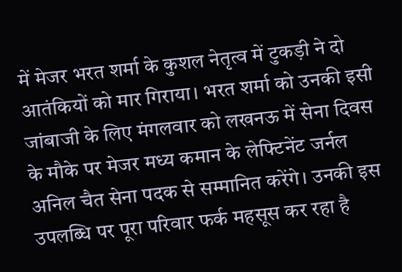में मेजर भरत शर्मा के कुशल नेतृत्व में टुकड़ी ने दो आतंकियों को मार गिराया। भरत शर्मा को उनकी इसी जांबाजी के लिए मंगलवार को लखनऊ में सेना दिवस के मौके पर मेजर मध्य कमान के लेफ्टिनेंट जर्नल अनिल चैत सेना पदक से सम्मानित करेंगे। उनकी इस उपलब्धि पर पूरा परिवार फर्क महसूस कर रहा है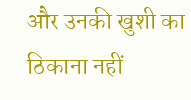और उनकी खुशी का ठिकाना नहीं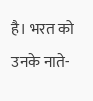है। भरत को उनके नाते-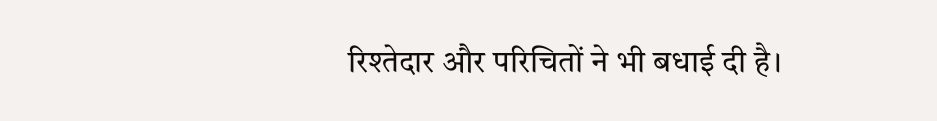रिश्तेदार और परिचितों ने भी बधाई दी है।